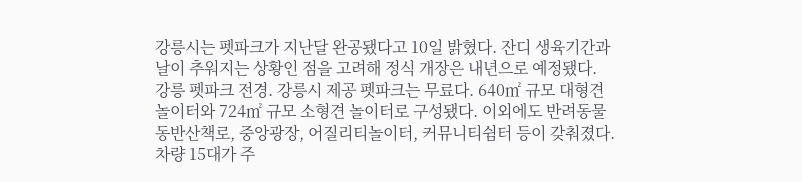강릉시는 펫파크가 지난달 완공됐다고 10일 밝혔다. 잔디 생육기간과 날이 추워지는 상황인 점을 고려해 정식 개장은 내년으로 예정됐다.
강릉 펫파크 전경. 강릉시 제공 펫파크는 무료다. 640㎡ 규모 대형견 놀이터와 724㎡ 규모 소형견 놀이터로 구성됐다. 이외에도 반려동물 동반산책로, 중앙광장, 어질리티놀이터, 커뮤니티쉼터 등이 갖춰졌다. 차량 15대가 주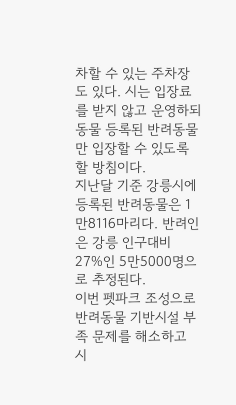차할 수 있는 주차장도 있다. 시는 입장료를 받지 않고 운영하되 동물 등록된 반려동물만 입장할 수 있도록 할 방침이다.
지난달 기준 강릉시에 등록된 반려동물은 1만8116마리다. 반려인은 강릉 인구대비 27%인 5만5000명으로 추정된다.
이번 펫파크 조성으로 반려동물 기반시설 부족 문제를 해소하고 시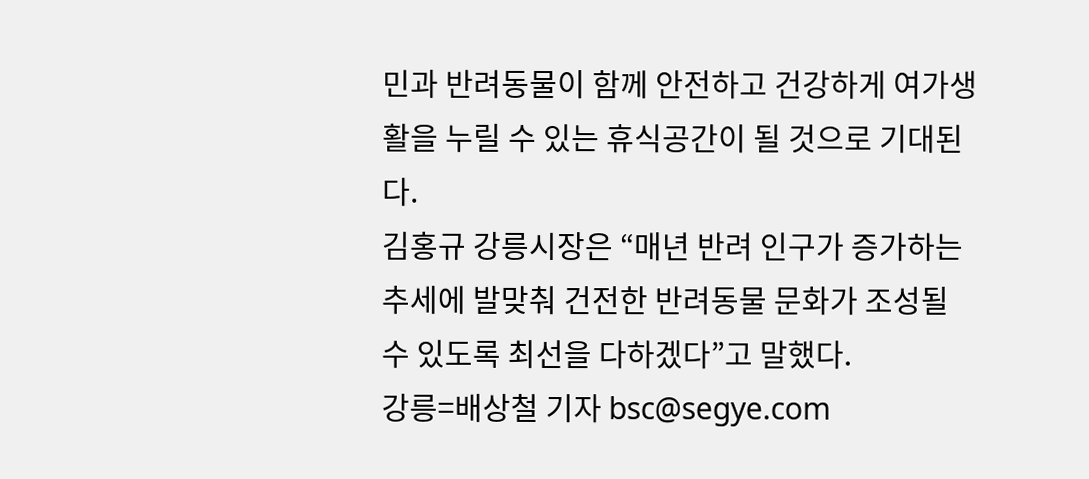민과 반려동물이 함께 안전하고 건강하게 여가생활을 누릴 수 있는 휴식공간이 될 것으로 기대된다.
김홍규 강릉시장은 “매년 반려 인구가 증가하는 추세에 발맞춰 건전한 반려동물 문화가 조성될 수 있도록 최선을 다하겠다”고 말했다.
강릉=배상철 기자 bsc@segye.com